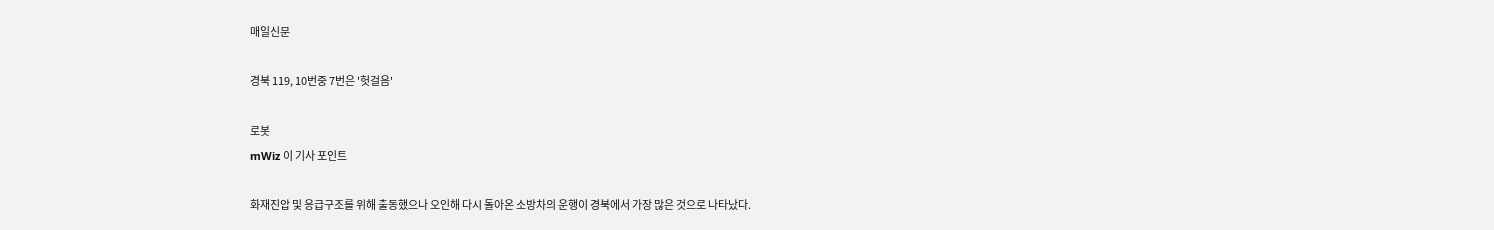매일신문

경북 119, 10번중 7번은 '헛걸음'

로봇
mWiz 이 기사 포인트

화재진압 및 응급구조를 위해 출동했으나 오인해 다시 돌아온 소방차의 운행이 경북에서 가장 많은 것으로 나타났다.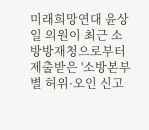미래희망연대 윤상일 의원이 최근 소방방재청으로부터 제출받은 '소방본부별 허위·오인 신고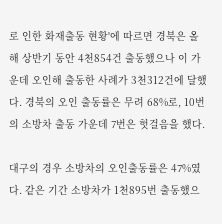로 인한 화재출동 현황'에 따르면 경북은 올해 상반기 동안 4천854건 출동했으나 이 가운데 오인해 출동한 사례가 3천312건에 달했다. 경북의 오인 출동률은 무려 68%로, 10번의 소방차 출동 가운데 7번은 헛걸음을 했다.

대구의 경우 소방차의 오인출동률은 47%였다. 같은 기간 소방차가 1천895번 출동했으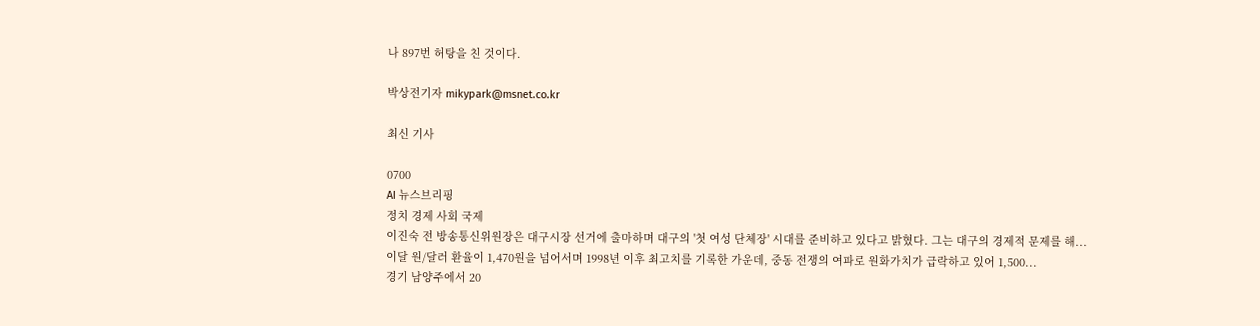나 897번 허탕을 친 것이다.

박상전기자 mikypark@msnet.co.kr

최신 기사

0700
AI 뉴스브리핑
정치 경제 사회 국제
이진숙 전 방송통신위원장은 대구시장 선거에 출마하며 대구의 '첫 여성 단체장' 시대를 준비하고 있다고 밝혔다. 그는 대구의 경제적 문제를 해...
이달 원/달러 환율이 1,470원을 넘어서며 1998년 이후 최고치를 기록한 가운데, 중동 전쟁의 여파로 원화가치가 급락하고 있어 1,500...
경기 남양주에서 20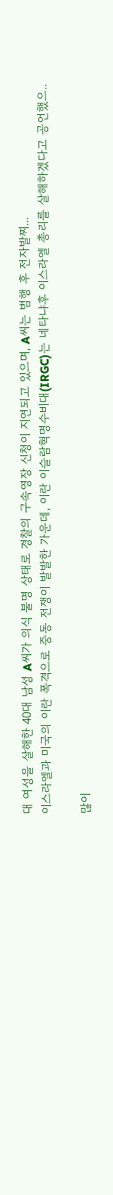대 여성을 살해한 40대 남성 A씨가 의식 불명 상태로 경찰의 구속영장 신청이 지연되고 있으며, A씨는 범행 후 전자발찌...
이스라엘과 미국의 이란 폭격으로 중동 전쟁이 발발한 가운데, 이란 이슬람혁명수비대(IRGC)는 네타냐후 이스라엘 총리를 살해하겠다고 공언했으..

많이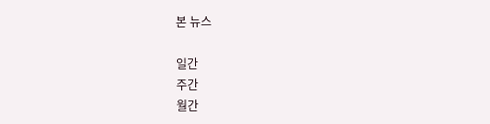본 뉴스

일간
주간
월간